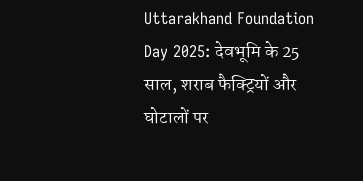Uttarakhand Foundation Day 2025: देवभूमि के 25 साल, शराब फैक्ट्रियों और घोटालों पर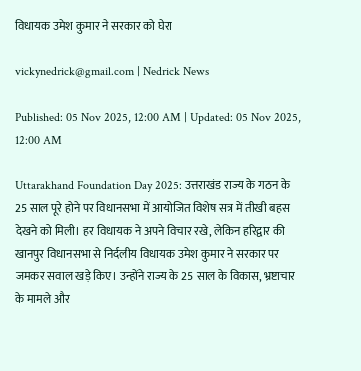विधायक उमेश कुमार ने सरकार को घेरा

vickynedrick@gmail.com | Nedrick News

Published: 05 Nov 2025, 12:00 AM | Updated: 05 Nov 2025, 12:00 AM

Uttarakhand Foundation Day 2025: उत्तराखंड राज्य के गठन के 25 साल पूरे होने पर विधानसभा में आयोजित विशेष सत्र में तीखी बहस देखने को मिली। हर विधायक ने अपने विचार रखे, लेकिन हरिद्वार की खानपुर विधानसभा से निर्दलीय विधायक उमेश कुमार ने सरकार पर जमकर सवाल खड़े किए। उन्होंने राज्य के 25 साल के विकास, भ्रष्टाचार के मामले और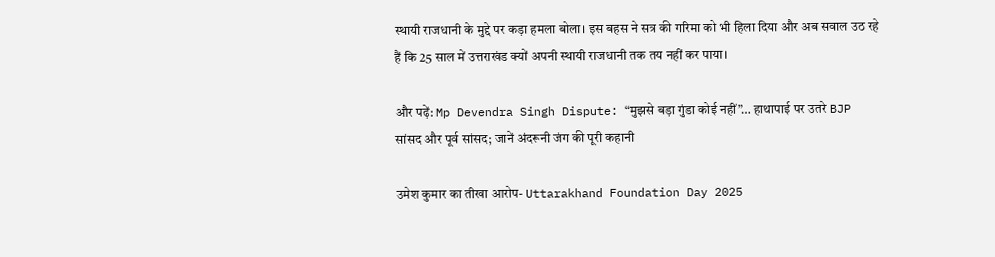स्थायी राजधानी के मुद्दे पर कड़ा हमला बोला। इस बहस ने सत्र की गरिमा को भी हिला दिया और अब सवाल उठ रहे हैं कि 25 साल में उत्तराखंड क्यों अपनी स्थायी राजधानी तक तय नहीं कर पाया।

और पढ़ें: Mp Devendra Singh Dispute: “मुझसे बड़ा गुंडा कोई नहीं”… हाथापाई पर उतरे BJP सांसद और पूर्व सांसद; जानें अंदरूनी जंग की पूरी कहानी

उमेश कुमार का तीखा आरोप- Uttarakhand Foundation Day 2025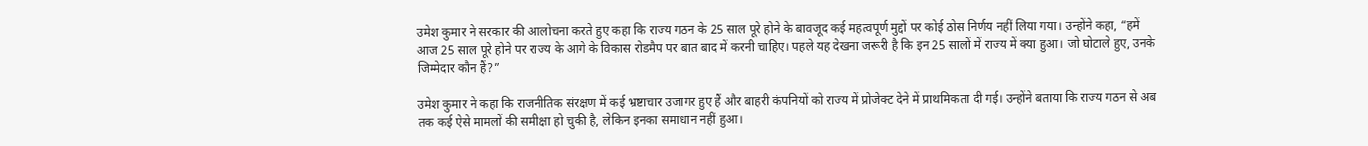उमेश कुमार ने सरकार की आलोचना करते हुए कहा कि राज्य गठन के 25 साल पूरे होने के बावजूद कई महत्वपूर्ण मुद्दों पर कोई ठोस निर्णय नहीं लिया गया। उन्होंने कहा, “हमें आज 25 साल पूरे होने पर राज्य के आगे के विकास रोडमैप पर बात बाद में करनी चाहिए। पहले यह देखना जरूरी है कि इन 25 सालों में राज्य में क्या हुआ। जो घोटाले हुए, उनके जिम्मेदार कौन हैं?”

उमेश कुमार ने कहा कि राजनीतिक संरक्षण में कई भ्रष्टाचार उजागर हुए हैं और बाहरी कंपनियों को राज्य में प्रोजेक्ट देने में प्राथमिकता दी गई। उन्होंने बताया कि राज्य गठन से अब तक कई ऐसे मामलों की समीक्षा हो चुकी है, लेकिन इनका समाधान नहीं हुआ।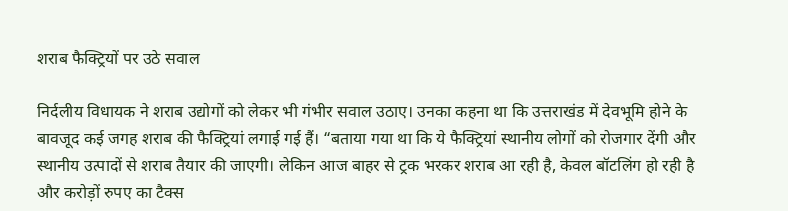शराब फैक्ट्रियों पर उठे सवाल

निर्दलीय विधायक ने शराब उद्योगों को लेकर भी गंभीर सवाल उठाए। उनका कहना था कि उत्तराखंड में देवभूमि होने के बावजूद कई जगह शराब की फैक्ट्रियां लगाई गई हैं। “बताया गया था कि ये फैक्ट्रियां स्थानीय लोगों को रोजगार देंगी और स्थानीय उत्पादों से शराब तैयार की जाएगी। लेकिन आज बाहर से ट्रक भरकर शराब आ रही है, केवल बॉटलिंग हो रही है और करोड़ों रुपए का टैक्स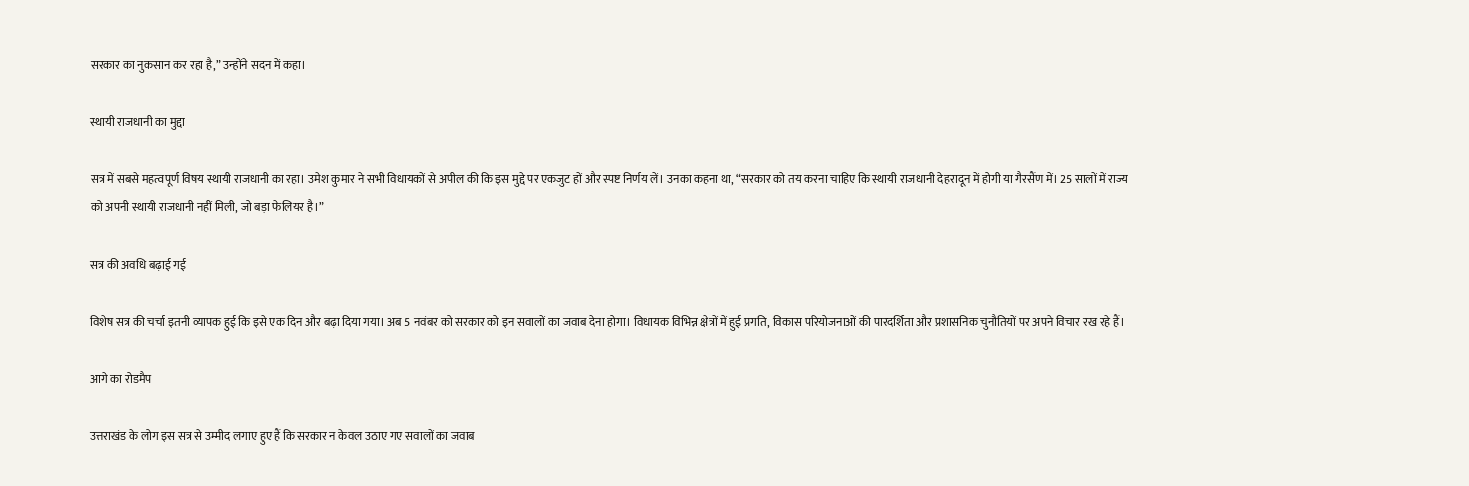सरकार का नुकसान कर रहा है,” उन्होंने सदन में कहा।

स्थायी राजधानी का मुद्दा

सत्र में सबसे महत्वपूर्ण विषय स्थायी राजधानी का रहा। उमेश कुमार ने सभी विधायकों से अपील की कि इस मुद्दे पर एकजुट हों और स्पष्ट निर्णय लें। उनका कहना था, “सरकार को तय करना चाहिए कि स्थायी राजधानी देहरादून में होगी या गैरसैंण में। 25 सालों में राज्य को अपनी स्थायी राजधानी नहीं मिली, जो बड़ा फेलियर है।”

सत्र की अवधि बढ़ाई गई

विशेष सत्र की चर्चा इतनी व्यापक हुई कि इसे एक दिन और बढ़ा दिया गया। अब 5 नवंबर को सरकार को इन सवालों का जवाब देना होगा। विधायक विभिन्न क्षेत्रों में हुई प्रगति, विकास परियोजनाओं की पारदर्शिता और प्रशासनिक चुनौतियों पर अपने विचार रख रहे हैं।

आगे का रोडमैप

उत्तराखंड के लोग इस सत्र से उम्मीद लगाए हुए हैं कि सरकार न केवल उठाए गए सवालों का जवाब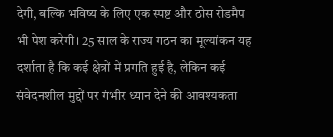देगी, बल्कि भविष्य के लिए एक स्पष्ट और ठोस रोडमैप भी पेश करेगी। 25 साल के राज्य गठन का मूल्यांकन यह दर्शाता है कि कई क्षेत्रों में प्रगति हुई है, लेकिन कई संवेदनशील मुद्दों पर गंभीर ध्यान देने की आवश्यकता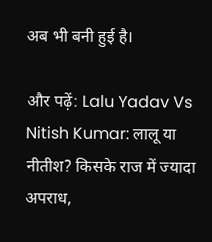अब भी बनी हुई है।

और पढ़ें: Lalu Yadav Vs Nitish Kumar: लालू या नीतीश? किसके राज में ज्यादा अपराध,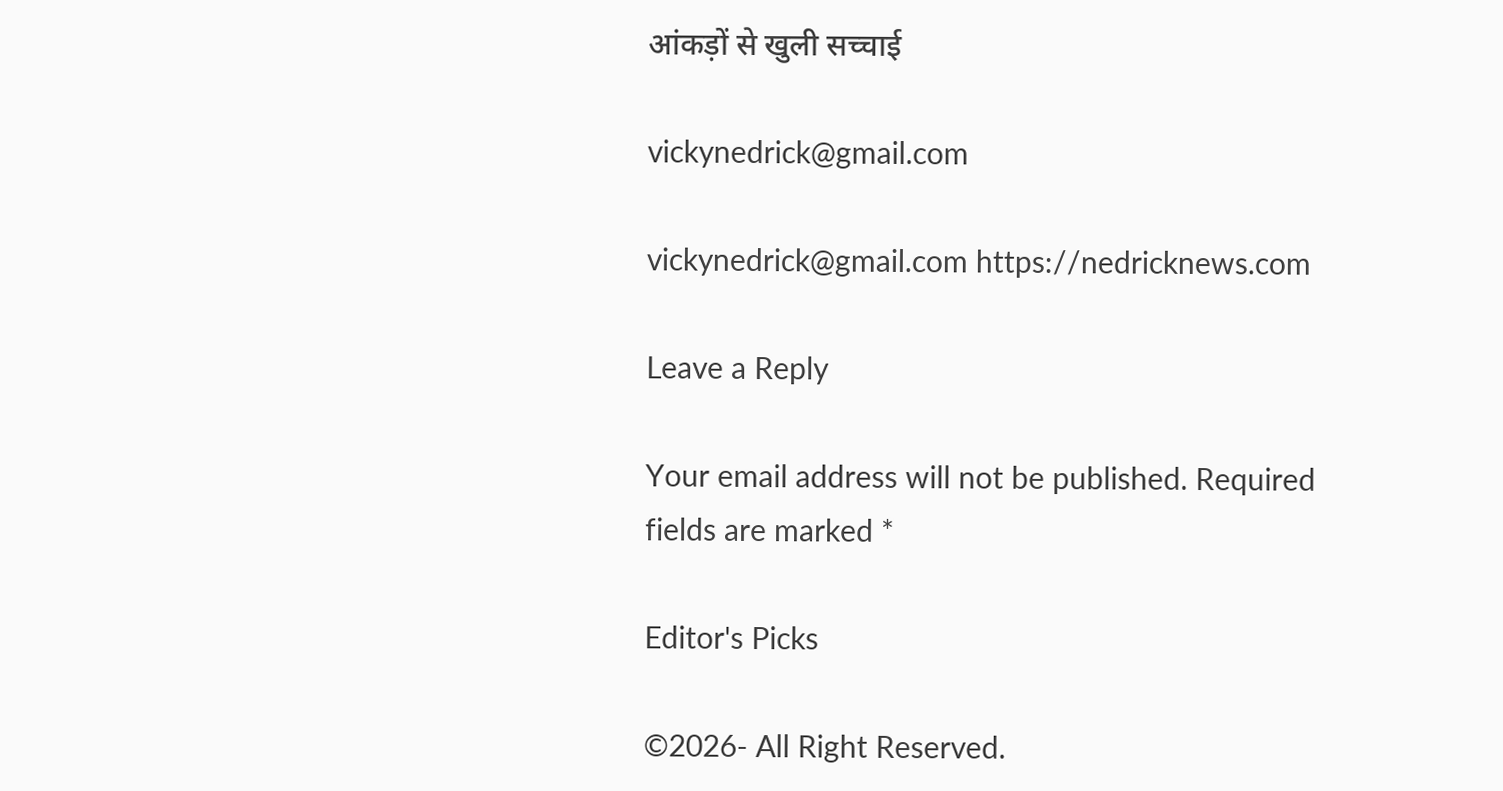आंकड़ों से खुली सच्चाई

vickynedrick@gmail.com

vickynedrick@gmail.com https://nedricknews.com

Leave a Reply

Your email address will not be published. Required fields are marked *

Editor's Picks

©2026- All Right Reserved.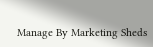Manage By Marketing Sheds